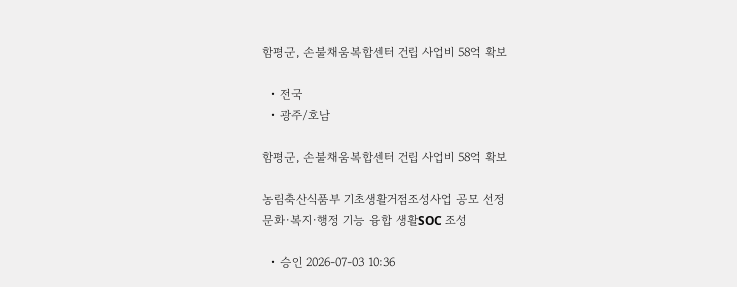함평군, 손불채움복합센터 건립 사업비 58억 확보

  • 전국
  • 광주/호남

함평군, 손불채움복합센터 건립 사업비 58억 확보

농림축산식품부 기초생활거점조성사업 공모 선정
문화·복지·행정 기능 융합 생활SOC 조성

  • 승인 2026-07-03 10:36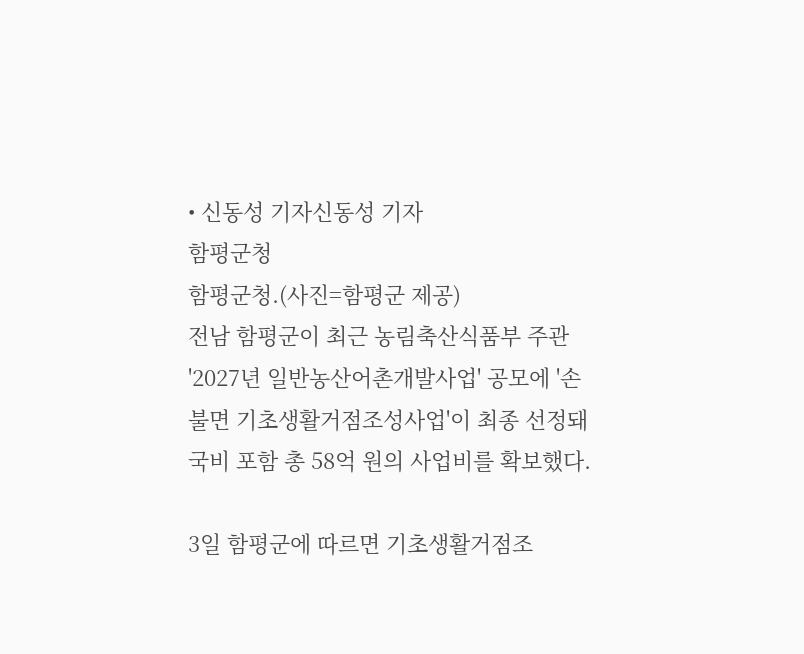• 신동성 기자신동성 기자
함평군청
함평군청.(사진=함평군 제공)
전남 함평군이 최근 농림축산식품부 주관 '2027년 일반농산어촌개발사업' 공모에 '손불면 기초생활거점조성사업'이 최종 선정돼 국비 포함 총 58억 원의 사업비를 확보했다.

3일 함평군에 따르면 기초생활거점조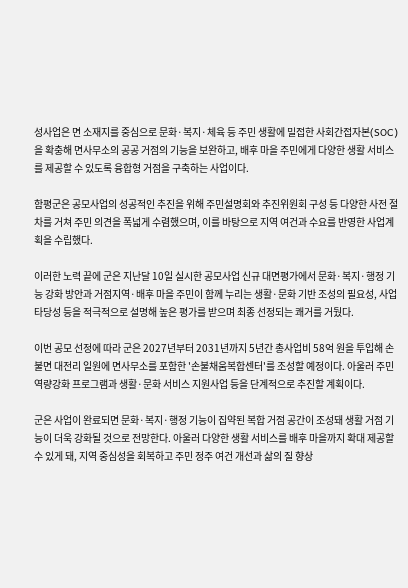성사업은 면 소재지를 중심으로 문화·복지·체육 등 주민 생활에 밀접한 사회간접자본(SOC)을 확충해 면사무소의 공공 거점의 기능을 보완하고, 배후 마을 주민에게 다양한 생활 서비스를 제공할 수 있도록 융합형 거점을 구축하는 사업이다.

함평군은 공모사업의 성공적인 추진을 위해 주민설명회와 추진위원회 구성 등 다양한 사전 절차를 거쳐 주민 의견을 폭넓게 수렴했으며, 이를 바탕으로 지역 여건과 수요를 반영한 사업계획을 수립했다.

이러한 노력 끝에 군은 지난달 10일 실시한 공모사업 신규 대면평가에서 문화·복지·행정 기능 강화 방안과 거점지역·배후 마을 주민이 함께 누리는 생활·문화 기반 조성의 필요성, 사업 타당성 등을 적극적으로 설명해 높은 평가를 받으며 최종 선정되는 쾌거를 거뒀다.

이번 공모 선정에 따라 군은 2027년부터 2031년까지 5년간 총사업비 58억 원을 투입해 손불면 대전리 일원에 면사무소를 포함한 '손불채움복합센터'를 조성할 예정이다. 아울러 주민 역량강화 프로그램과 생활·문화 서비스 지원사업 등을 단계적으로 추진할 계획이다.

군은 사업이 완료되면 문화·복지·행정 기능이 집약된 복합 거점 공간이 조성돼 생활 거점 기능이 더욱 강화될 것으로 전망한다. 아울러 다양한 생활 서비스를 배후 마을까지 확대 제공할 수 있게 돼, 지역 중심성을 회복하고 주민 정주 여건 개선과 삶의 질 향상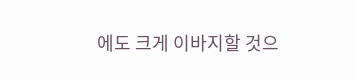에도 크게 이바지할 것으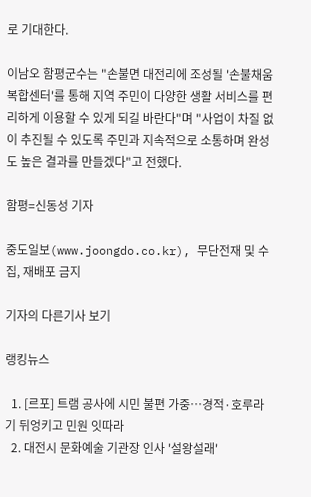로 기대한다.

이남오 함평군수는 "손불면 대전리에 조성될 '손불채움복합센터'를 통해 지역 주민이 다양한 생활 서비스를 편리하게 이용할 수 있게 되길 바란다"며 "사업이 차질 없이 추진될 수 있도록 주민과 지속적으로 소통하며 완성도 높은 결과를 만들겠다"고 전했다.

함평=신동성 기자

중도일보(www.joongdo.co.kr), 무단전재 및 수집, 재배포 금지

기자의 다른기사 보기

랭킹뉴스

  1. [르포] 트램 공사에 시민 불편 가중…경적·호루라기 뒤엉키고 민원 잇따라
  2. 대전시 문화예술 기관장 인사 '설왕설래'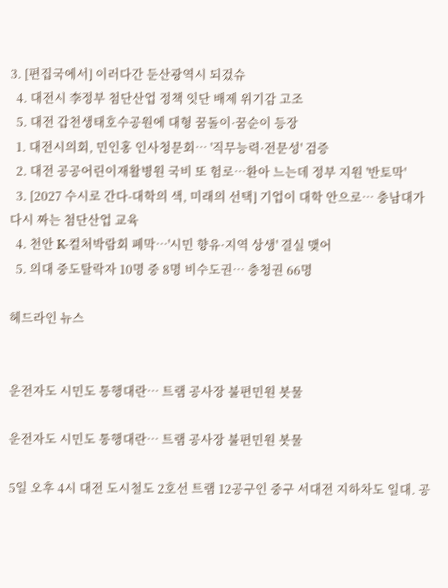3. [편집국에서] 이러다간 둔산광역시 되겄슈
  4. 대전시 李정부 첨단산업 정책 잇단 배제 위기감 고조
  5. 대전 갑천생태호수공원에 대형 꿈돌이·꿈순이 등장
  1. 대전시의회, 민인홍 인사청문회… '직무능력·전문성' 검증
  2. 대전 공공어린이재활병원 국비 또 험로…환아 느는데 정부 지원 '반토막'
  3. [2027 수시로 간다-대학의 색, 미래의 선택] 기업이 대학 안으로… 충남대가 다시 짜는 첨단산업 교육
  4. 천안 K-컬처박람회 폐막…'시민 향유·지역 상생' 결실 맺어
  5. 의대 중도탈락자 10명 중 8명 비수도권… 충청권 66명

헤드라인 뉴스


운전자도 시민도 통행대란… 트램 공사장 불편민원 봇물

운전자도 시민도 통행대란… 트램 공사장 불편민원 봇물

5일 오후 4시 대전 도시철도 2호선 트램 12공구인 중구 서대전 지하차도 일대. 공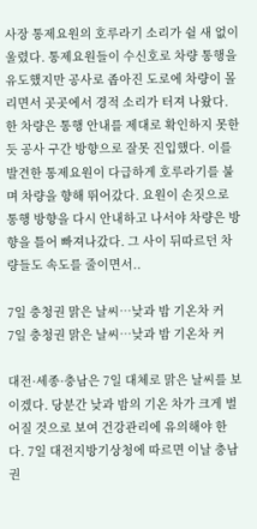사장 통제요원의 호루라기 소리가 쉴 새 없이 울렸다. 통제요원들이 수신호로 차량 통행을 유도했지만 공사로 좁아진 도로에 차량이 몰리면서 곳곳에서 경적 소리가 터져 나왔다. 한 차량은 통행 안내를 제대로 확인하지 못한 듯 공사 구간 방향으로 잘못 진입했다. 이를 발견한 통제요원이 다급하게 호루라기를 불며 차량을 향해 뛰어갔다. 요원이 손짓으로 통행 방향을 다시 안내하고 나서야 차량은 방향을 틀어 빠져나갔다. 그 사이 뒤따르던 차량들도 속도를 줄이면서..

7일 충청권 맑은 날씨…낮과 밤 기온차 커
7일 충청권 맑은 날씨…낮과 밤 기온차 커

대전·세종·충남은 7일 대체로 맑은 날씨를 보이겠다. 당분간 낮과 밤의 기온 차가 크게 벌어질 것으로 보여 건강관리에 유의해야 한다. 7일 대전지방기상청에 따르면 이날 충남권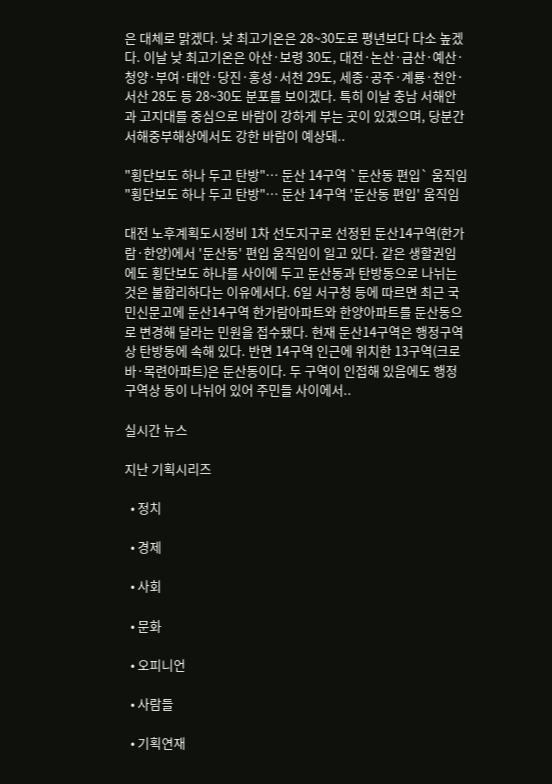은 대체로 맑겠다. 낮 최고기온은 28~30도로 평년보다 다소 높겠다. 이날 낮 최고기온은 아산·보령 30도, 대전·논산·금산·예산·청양·부여·태안·당진·홍성·서천 29도, 세종·공주·계룡·천안·서산 28도 등 28~30도 분포를 보이겠다. 특히 이날 충남 서해안과 고지대를 중심으로 바람이 강하게 부는 곳이 있겠으며, 당분간 서해중부해상에서도 강한 바람이 예상돼..

"횡단보도 하나 두고 탄방"… 둔산 14구역 `둔산동 편입` 움직임
"횡단보도 하나 두고 탄방"… 둔산 14구역 '둔산동 편입' 움직임

대전 노후계획도시정비 1차 선도지구로 선정된 둔산14구역(한가람·한양)에서 '둔산동' 편입 움직임이 일고 있다. 같은 생할권임에도 횡단보도 하나를 사이에 두고 둔산동과 탄방동으로 나뉘는 것은 불합리하다는 이유에서다. 6일 서구청 등에 따르면 최근 국민신문고에 둔산14구역 한가람아파트와 한양아파트를 둔산동으로 변경해 달라는 민원을 접수됐다. 현재 둔산14구역은 행정구역상 탄방동에 속해 있다. 반면 14구역 인근에 위치한 13구역(크로바·목련아파트)은 둔산동이다. 두 구역이 인접해 있음에도 행정구역상 동이 나뉘어 있어 주민들 사이에서..

실시간 뉴스

지난 기획시리즈

  • 정치

  • 경제

  • 사회

  • 문화

  • 오피니언

  • 사람들

  • 기획연재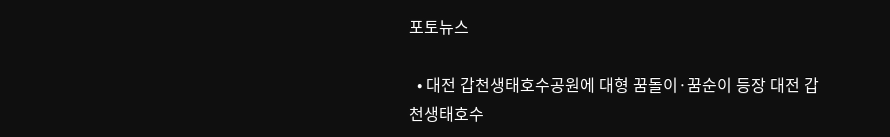포토뉴스

  • 대전 갑천생태호수공원에 대형 꿈돌이·꿈순이 등장 대전 갑천생태호수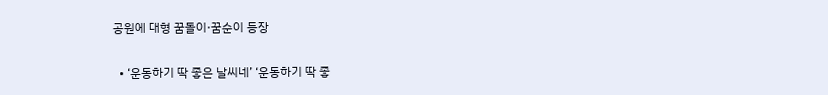공원에 대형 꿈돌이·꿈순이 등장

  • ‘운동하기 딱 좋은 날씨네’ ‘운동하기 딱 좋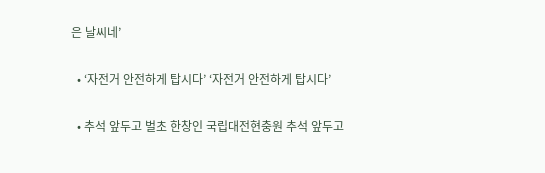은 날씨네’

  • ‘자전거 안전하게 탑시다’ ‘자전거 안전하게 탑시다’

  • 추석 앞두고 벌초 한창인 국립대전현충원 추석 앞두고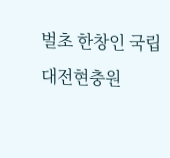벌초 한창인 국립대전현충원